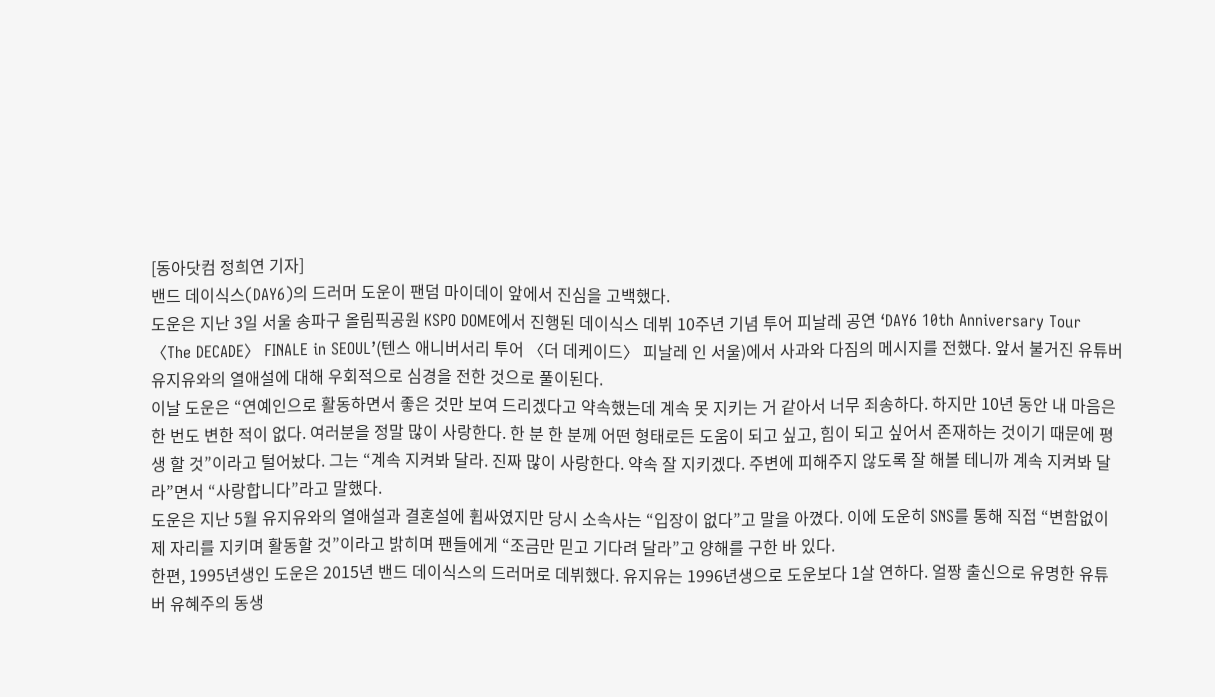[동아닷컴 정희연 기자]
밴드 데이식스(DAY6)의 드러머 도운이 팬덤 마이데이 앞에서 진심을 고백했다.
도운은 지난 3일 서울 송파구 올림픽공원 KSPO DOME에서 진행된 데이식스 데뷔 10주년 기념 투어 피날레 공연 ‘DAY6 10th Anniversary Tour 〈The DECADE〉 FINALE in SEOUL’(텐스 애니버서리 투어 〈더 데케이드〉 피날레 인 서울)에서 사과와 다짐의 메시지를 전했다. 앞서 불거진 유튜버 유지유와의 열애설에 대해 우회적으로 심경을 전한 것으로 풀이된다.
이날 도운은 “연예인으로 활동하면서 좋은 것만 보여 드리겠다고 약속했는데 계속 못 지키는 거 같아서 너무 죄송하다. 하지만 10년 동안 내 마음은 한 번도 변한 적이 없다. 여러분을 정말 많이 사랑한다. 한 분 한 분께 어떤 형태로든 도움이 되고 싶고, 힘이 되고 싶어서 존재하는 것이기 때문에 평생 할 것”이라고 털어놨다. 그는 “계속 지켜봐 달라. 진짜 많이 사랑한다. 약속 잘 지키겠다. 주변에 피해주지 않도록 잘 해볼 테니까 계속 지켜봐 달라”면서 “사랑합니다”라고 말했다.
도운은 지난 5월 유지유와의 열애설과 결혼설에 휩싸였지만 당시 소속사는 “입장이 없다”고 말을 아꼈다. 이에 도운히 SNS를 통해 직접 “변함없이 제 자리를 지키며 활동할 것”이라고 밝히며 팬들에게 “조금만 믿고 기다려 달라”고 양해를 구한 바 있다.
한편, 1995년생인 도운은 2015년 밴드 데이식스의 드러머로 데뷔했다. 유지유는 1996년생으로 도운보다 1살 연하다. 얼짱 출신으로 유명한 유튜버 유혜주의 동생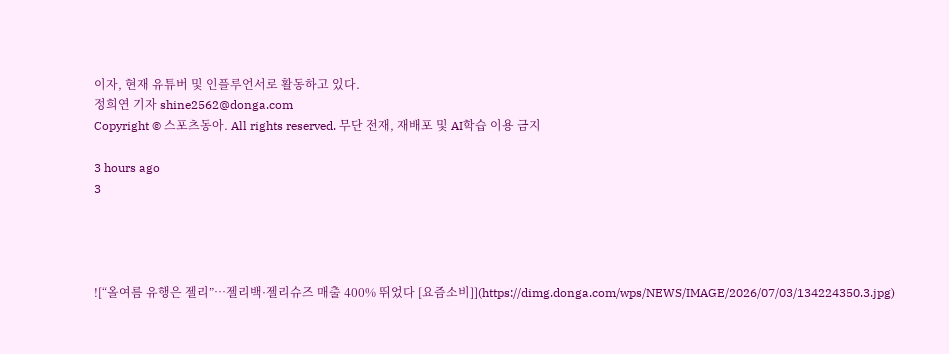이자, 현재 유튜버 및 인플루언서로 활동하고 있다.
정희연 기자 shine2562@donga.com
Copyright © 스포츠동아. All rights reserved. 무단 전재, 재배포 및 AI학습 이용 금지

3 hours ago
3




![“올여름 유행은 젤리”…젤리백·젤리슈즈 매출 400% 뛰었다 [요즘소비]](https://dimg.donga.com/wps/NEWS/IMAGE/2026/07/03/134224350.3.jpg)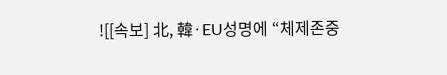![[속보] 北, 韓·EU성명에 “체제존중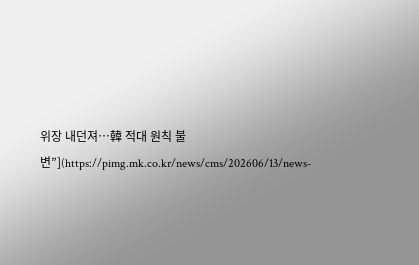위장 내던져…韓 적대 원칙 불변”](https://pimg.mk.co.kr/news/cms/202606/13/news-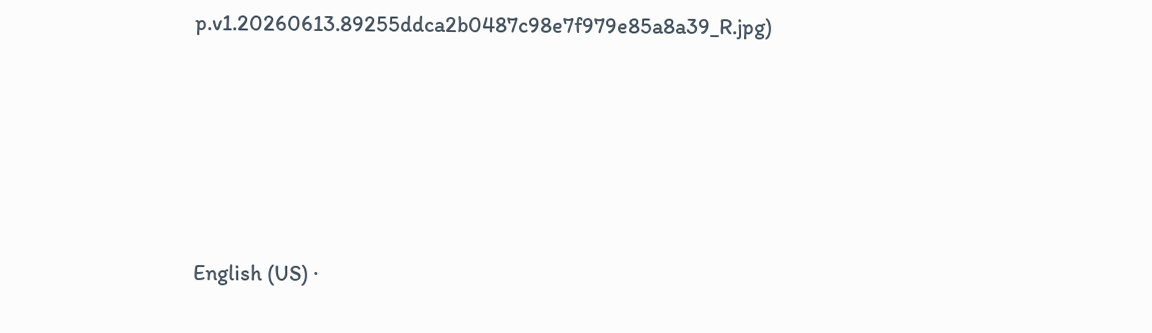p.v1.20260613.89255ddca2b0487c98e7f979e85a8a39_R.jpg)





English (US) ·